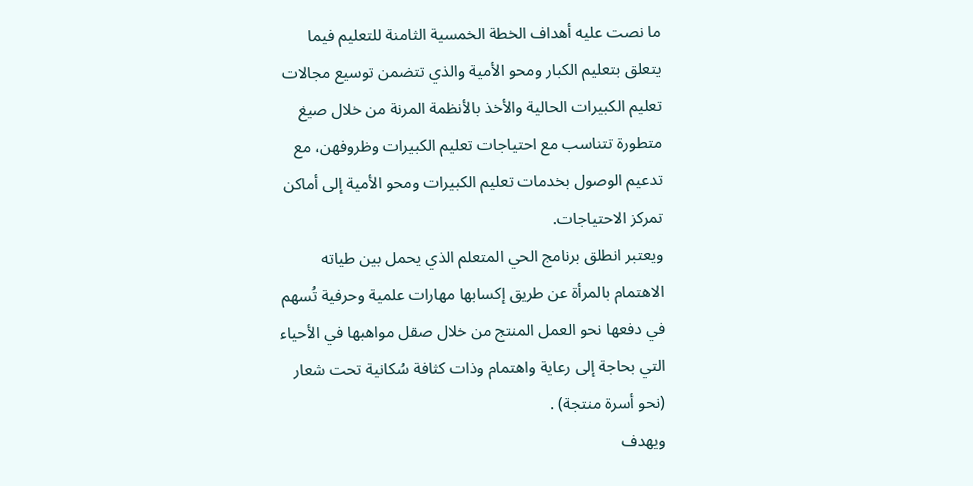ما نصت عليه أهداف الخطة الخمسية الثامنة للتعليم فيما يتعلق بتعليم الكبار ومحو الأمية والذي تتضمن توسيع مجالات تعليم الكبيرات الحالية والأخذ بالأنظمة المرنة من خلال صيغ متطورة تتناسب مع احتياجات تعليم الكبيرات وظروفهن، مع تدعيم الوصول بخدمات تعليم الكبيرات ومحو الأمية إلى أماكن تمركز الاحتياجات.
ويعتبر انطلق برنامج الحي المتعلم الذي يحمل بين طياته الاهتمام بالمرأة عن طريق إكسابها مهارات علمية وحرفية تُسهم في دفعها نحو العمل المنتج من خلال صقل مواهبها في الأحياء التي بحاجة إلى رعاية واهتمام وذات كثافة سُكانية تحت شعار (نحو أسرة منتجة) .
ويهدف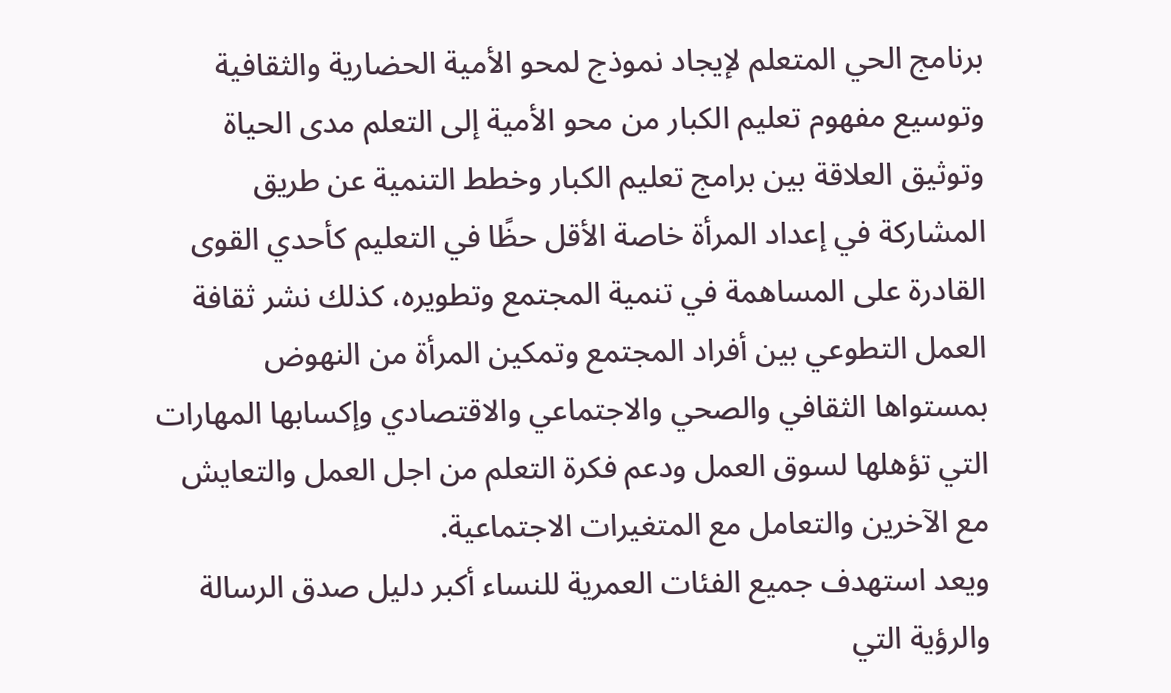برنامج الحي المتعلم لإيجاد نموذج لمحو الأمية الحضارية والثقافية وتوسيع مفهوم تعليم الكبار من محو الأمية إلى التعلم مدى الحياة وتوثيق العلاقة بين برامج تعليم الكبار وخطط التنمية عن طريق المشاركة في إعداد المرأة خاصة الأقل حظًا في التعليم كأحدي القوى القادرة على المساهمة في تنمية المجتمع وتطويره، كذلك نشر ثقافة العمل التطوعي بين أفراد المجتمع وتمكين المرأة من النهوض بمستواها الثقافي والصحي والاجتماعي والاقتصادي وإكسابها المهارات التي تؤهلها لسوق العمل ودعم فكرة التعلم من اجل العمل والتعايش مع الآخرين والتعامل مع المتغيرات الاجتماعية.
ويعد استهدف جميع الفئات العمرية للنساء أكبر دليل صدق الرسالة والرؤية التي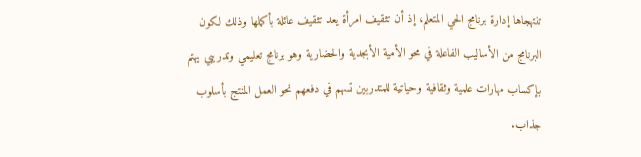تنتهجاها إدارة برنامج الحي المتعلم، إذ أن تثقيف امرأة يعد تثقيف عائلة بأكملها وذلك لكون البرنامج من الأساليب الفاعلة في محو الأمية الأبجدية والحضارية وهو برنامج تعليمي وتدريبي يهتم بإكساب مهارات علمية وثقافية وحياتية للمتدربين تسهم في دفعهم نحو العمل المنتج بأسلوب جذاب.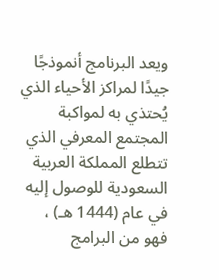ويعد البرنامج أنموذجًا جيدًا لمراكز الأحياء الذي يُحتذي به لمواكبة المجتمع المعرفي الذي تتطلع المملكة العربية السعودية للوصول إليه في عام (1444 هـ) ، فهو من البرامج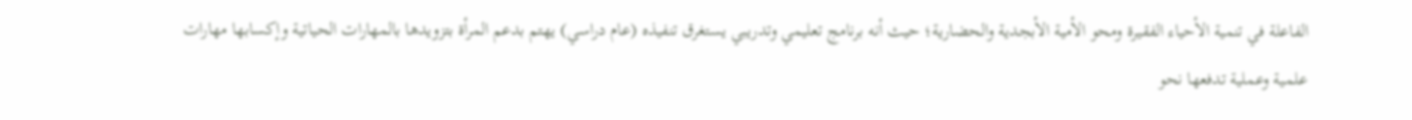الفاعلة في تنمية الأحياء الفقيرة ومحو الأمية الأبجدية والحضارية؛ حيث أنه برنامج تعليمي وتدريبي يستغرق تنفيذه (عام دراسي) يهتم بدعم المرأة بتزويدها بالمهارات الحياتية وإكسابها مهارات علمية وعملية تدفعها نحو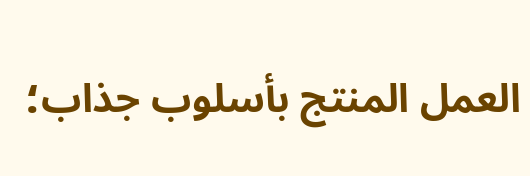العمل المنتج بأسلوب جذاب؛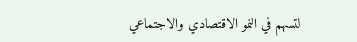لتسهم في النمو الاقتصادي والاجتماعي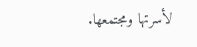لأسرتها ومجتمعها.